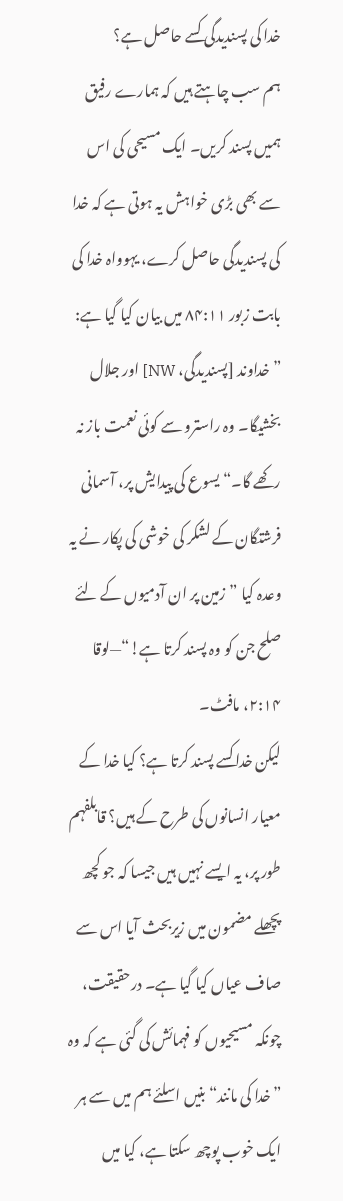خدا کی پسندیدگی کسے حاصل ہے؟
ہم سب چاہتے ہیں کہ ہمارے رفیق ہمیں پسند کریں۔ ایک مسیحی کی اس سے بھی بڑی خواہش یہ ہوتی ہے کہ خدا کی پسندیدگی حاصل کرے، یہوواہ خدا کی بابت زبور ۸۴:۱۱ میں بیان کیا گیا ہے: ”خداوند [پسندیدگی، NW] اور جلال بخشیگا۔ وہ راسترو سے کوئی نعمت باز نہ رکھے گا۔“ یسوع کی پیدایش پر، آسمانی فرشتگان کے لشکر کی خوشی کی پکار نے یہ وعدہ کیا ”زمین پر ان آدمیوں کے لئے صلح جن کو وہ پسند کرتا ہے!“—لوقا ۲:۱۴، مافٹ۔
لیکن خدا کسے پسند کرتا ہے؟ کیا خدا کے معیار انسانوں کی طرح کے ہیں؟ قابلفہم طور پر، یہ ایسے نہیں ہیں جیسا کہ جو کچھ پچھلے مضمون میں زیربحث آیا اس سے صاف عیاں کیا گیا ہے۔ درحقیقت، چونکہ مسیحیوں کو فہمائش کی گئی ہے کہ وہ ”خدا کی مانند“ بنیں اسلئے ہم میں سے ہر ایک خوب پوچھ سکتا ہے، کیا میں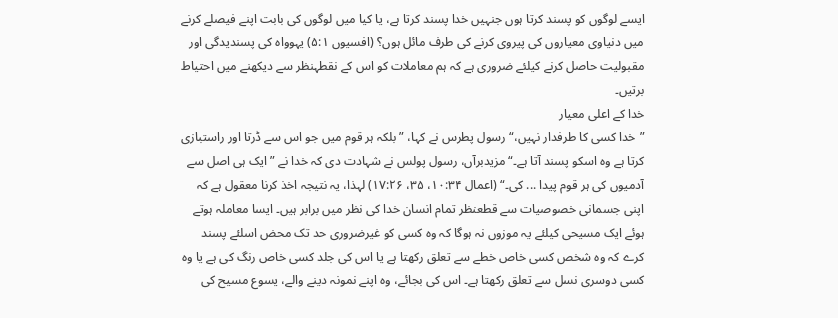ایسے لوگوں کو پسند کرتا ہوں جنہیں خدا پسند کرتا ہے، یا کیا میں لوگوں کی بابت اپنے فیصلے کرنے میں دنیاوی معیاروں کی پیروی کرنے کی طرف مائل ہوں؟ (افسیوں ۵:۱) یہوواہ کی پسندیدگی اور مقبولیت حاصل کرنے کیلئے ضروری ہے کہ ہم معاملات کو اس کے نقطہنظر سے دیکھنے میں احتیاط برتیں۔
خدا کے اعلی معیار
”خدا کسی کا طرفدار نہیں،“ رسول پطرس نے کہا، ”بلکہ ہر قوم میں جو اس سے ڈرتا اور راستبازی کرتا ہے وہ اسکو پسند آتا ہے۔“ مزیدبرآں، رسول پولس نے شہادت دی کہ خدا نے ”ایک ہی اصل سے آدمیوں کی ہر قوم پیدا ... کی۔“ (اعمال ۱۰:۳۴، ۳۵، ۱۷:۲۶) لہذا، یہ نتیجہ اخذ کرنا معقول ہے کہ اپنی جسمانی خصوصیات سے قطعنظر تمام انسان خدا کی نظر میں برابر ہیں۔ ایسا معاملہ ہوتے ہوئے ایک مسیحی کیلئے یہ موزوں نہ ہوگا کہ وہ کسی کو غیرضروری حد تک محض اسلئے پسند کرے کہ وہ شخص کسی خاص خطے سے تعلق رکھتا ہے یا اس کی جلد کسی خاص رنگ کی ہے یا وہ کسی دوسری نسل سے تعلق رکھتا ہے۔ اس کی بجائے، وہ اپنے نمونہ دینے والے، یسوع مسیح کی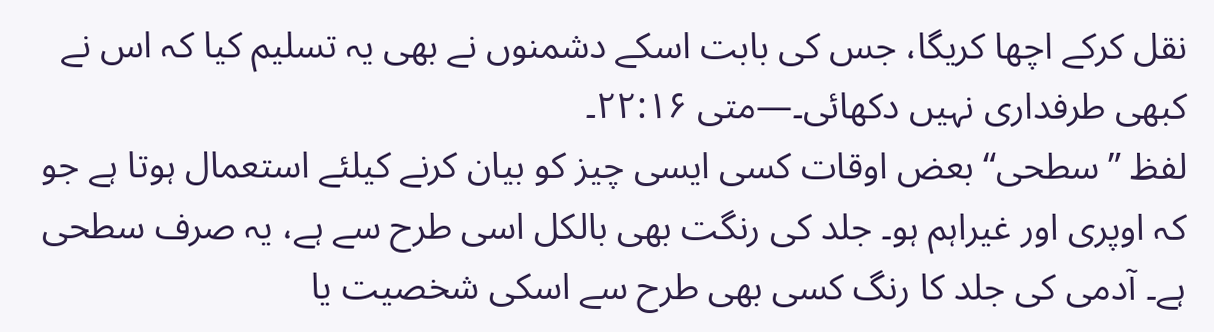نقل کرکے اچھا کریگا، جس کی بابت اسکے دشمنوں نے بھی یہ تسلیم کیا کہ اس نے کبھی طرفداری نہیں دکھائی۔—متی ۲۲:۱۶۔
لفظ ”سطحی“ بعض اوقات کسی ایسی چیز کو بیان کرنے کیلئے استعمال ہوتا ہے جو کہ اوپری اور غیراہم ہو۔ جلد کی رنگت بھی بالکل اسی طرح سے ہے، یہ صرف سطحی ہے۔ آدمی کی جلد کا رنگ کسی بھی طرح سے اسکی شخصیت یا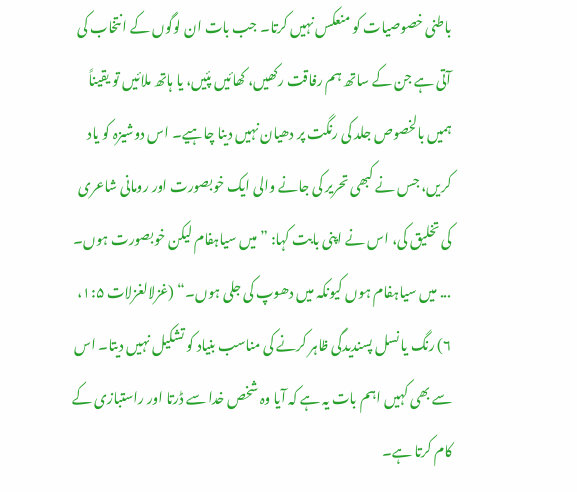باطنی خصوصیات کو منعکس نہیں کرتا۔ جب بات ان لوگوں کے انتخاب کی آتی ہے جن کے ساتھ ہم رفاقت رکھیں، کھائیں پئیں، یا ہاتھ ملائیں تو یقیناً ہمیں بالخصوص جلد کی رنگت پر دھیان نہیں دینا چاہیے۔ اس دوشیزہ کو یاد کریں، جس نے کبھی تحریر کی جانے والی ایک خوبصورت اور رومانی شاعری کی تخلیق کی، اس نے اپنی بابت کہا: ”میں سیاہفام لیکن خوبصورت ہوں۔ ... میں سیاہفام ہوں کیونکہ میں دھوپ کی جلی ہوں۔“ (غزلالغزلات ۱:۵، ۶) رنگ یا نسل پسندیدگی ظاہر کرنے کی مناسب بنیاد کو تشکیل نہیں دیتا۔ اس سے بھی کہیں اہم بات یہ ہے کہ آیا وہ شخص خدا سے ڈرتا اور راستبازی کے کام کرتا ہے۔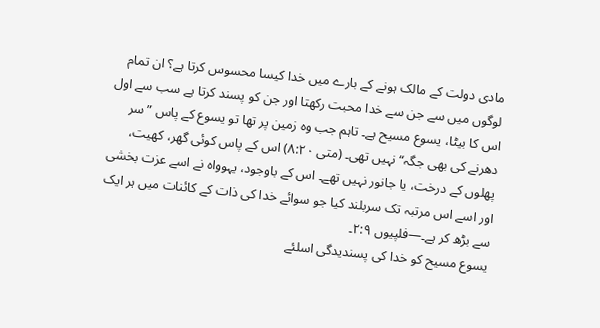مادی دولت کے مالک ہونے کے بارے میں خدا کیسا محسوس کرتا ہے؟ ان تمام لوگوں میں سے جن سے خدا محبت رکھتا اور جن کو پسند کرتا ہے سب سے اول اس کا بیٹا، یسوع مسیح ہے۔ تاہم جب وہ زمین پر تھا تو یسوع کے پاس ”سر دھرنے کی بھی جگہ“ نہیں تھی۔ (متی ۸:۲۰) اس کے پاس کوئی گھر، کھیت، پھلوں کے درخت، یا جانور نہیں تھے۔ اس کے باوجود، یہوواہ نے اسے عزت بخشی اور اسے اس مرتبہ تک سربلند کیا جو سوائے خدا کی ذات کے کائنات میں ہر ایک سے بڑھ کر ہے۔—فلپیوں ۲:۹۔
یسوع مسیح کو خدا کی پسندیدگی اسلئے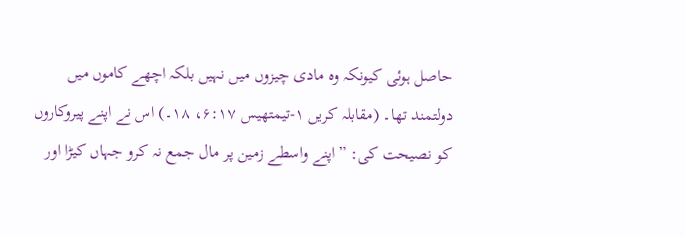حاصل ہوئی کیونکہ وہ مادی چیزوں میں نہیں بلکہ اچھے کاموں میں دولتمند تھا۔ (مقابلہ کریں ۱-تیمتھیس ۶:۱۷، ۱۸۔) اس نے اپنے پیروکاروں کو نصیحت کی: ”اپنے واسطے زمین پر مال جمع نہ کرو جہاں کیڑا اور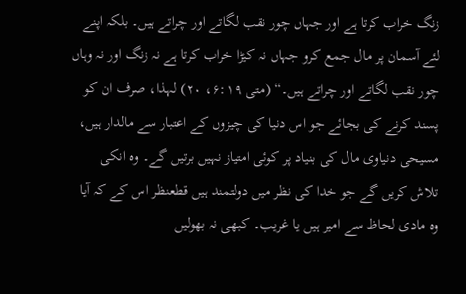زنگ خراب کرتا ہے اور جہاں چور نقب لگاتے اور چراتے ہیں۔ بلکہ اپنے لئے آسمان پر مال جمع کرو جہاں نہ کیڑا خراب کرتا ہے نہ زنگ اور نہ وہاں چور نقب لگاتے اور چراتے ہیں۔“ (متی ۶:۱۹، ۲۰) لہذا، صرف ان کو پسند کرنے کی بجائے جو اس دنیا کی چیزوں کے اعتبار سے مالدار ہیں، مسیحی دنیاوی مال کی بنیاد پر کوئی امتیاز نہیں برتیں گے۔ وہ انکی تلاش کریں گے جو خدا کی نظر میں دولتمند ہیں قطعنظر اس کے کہ آیا وہ مادی لحاظ سے امیر ہیں یا غریب۔ کبھی نہ بھولیں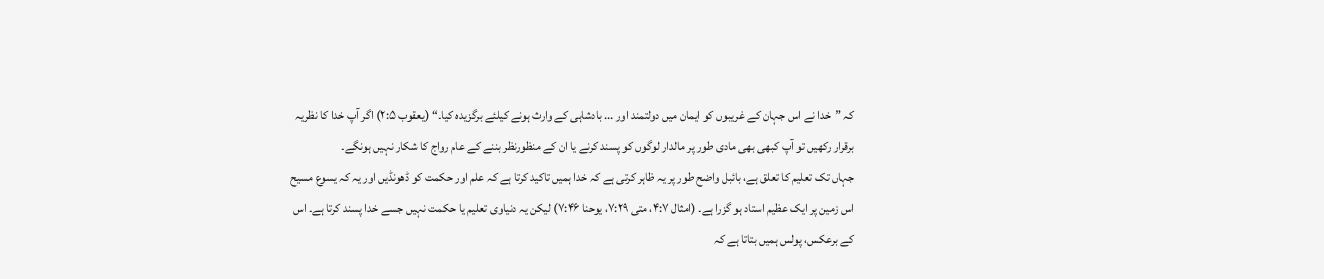کہ ”خدا نے اس جہان کے غریبوں کو ایمان میں دولتمند اور ... بادشاہی کے وارث ہونے کیلئے برگزیدہ کیا۔“ (یعقوب ۲:۵) اگر آپ خدا کا نظریہ برقرار رکھیں تو آپ کبھی بھی مادی طور پر مالدار لوگوں کو پسند کرنے یا ان کے منظورنظر بننے کے عام رواج کا شکار نہیں ہونگے۔
جہاں تک تعلیم کا تعلق ہے، بائبل واضح طور پر یہ ظاہر کرتی ہے کہ خدا ہمیں تاکید کرتا ہے کہ علم اور حکمت کو ڈھونڈیں اور یہ کہ یسوع مسیح اس زمین پر ایک عظیم استاد ہو گزرا ہے۔ (امثال ۴:۷، متی ۷:۲۹، یوحنا ۷:۴۶) لیکن یہ دنیاوی تعلیم یا حکمت نہیں جسے خدا پسند کرتا ہے۔ اس کے برعکس، پولس ہمیں بتاتا ہے کہ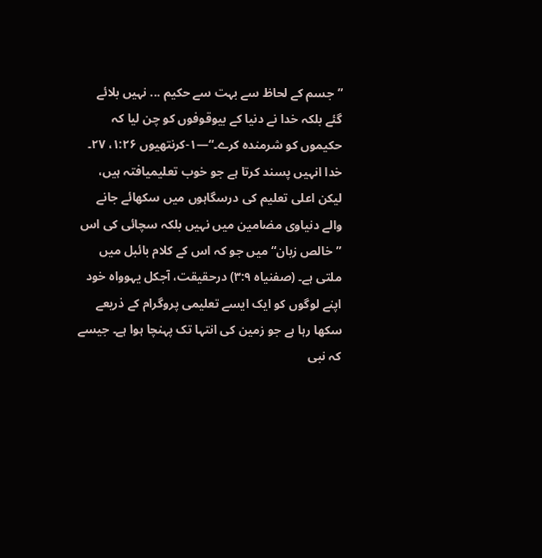”جسم کے لحاظ سے بہت سے حکیم ... نہیں بلائے گئے بلکہ خدا نے دنیا کے بیوقوفوں کو چن لیا کہ حکیموں کو شرمندہ کرے۔“—۱-کرنتھیوں ۱:۲۶، ۲۷۔
خدا انہیں پسند کرتا ہے جو خوب تعلیمیافتہ ہیں، لیکن اعلی تعلیم کی درسگاہوں میں سکھائے جانے والے دنیاوی مضامین میں نہیں بلکہ سچائی کی اس ”خالص زبان“ میں جو کہ اس کے کلام بائبل میں ملتی ہے۔ (صفنیاہ ۳:۹) درحقیقت، آجکل یہوواہ خود اپنے لوگوں کو ایک ایسے تعلیمی پروگرام کے ذریعے سکھا رہا ہے جو زمین کی انتہا تک پہنچا ہوا ہے۔ جیسے کہ نبی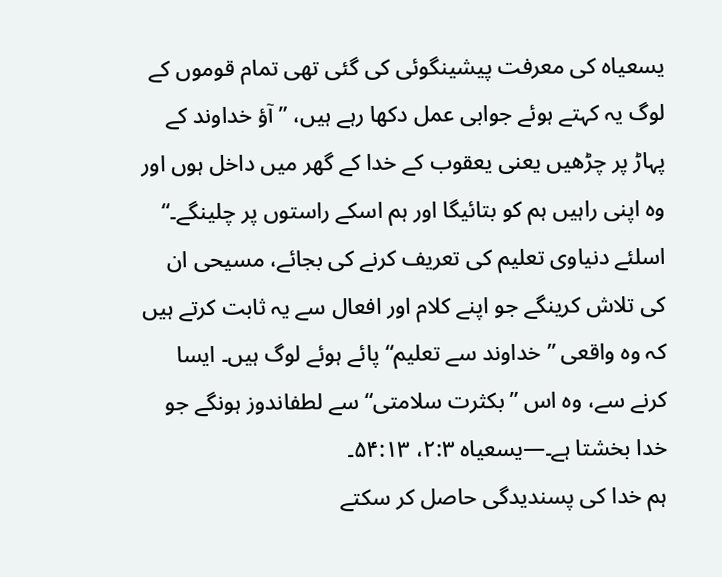یسعیاہ کی معرفت پیشینگوئی کی گئی تھی تمام قوموں کے لوگ یہ کہتے ہوئے جوابی عمل دکھا رہے ہیں، ”آؤ خداوند کے پہاڑ پر چڑھیں یعنی یعقوب کے خدا کے گھر میں داخل ہوں اور وہ اپنی راہیں ہم کو بتائیگا اور ہم اسکے راستوں پر چلینگے۔“ اسلئے دنیاوی تعلیم کی تعریف کرنے کی بجائے، مسیحی ان کی تلاش کرینگے جو اپنے کلام اور افعال سے یہ ثابت کرتے ہیں کہ وہ واقعی ”خداوند سے تعلیم“ پائے ہوئے لوگ ہیں۔ ایسا کرنے سے، وہ اس ”بکثرت سلامتی“ سے لطفاندوز ہونگے جو خدا بخشتا ہے۔—یسعیاہ ۲:۳، ۵۴:۱۳۔
ہم خدا کی پسندیدگی حاصل کر سکتے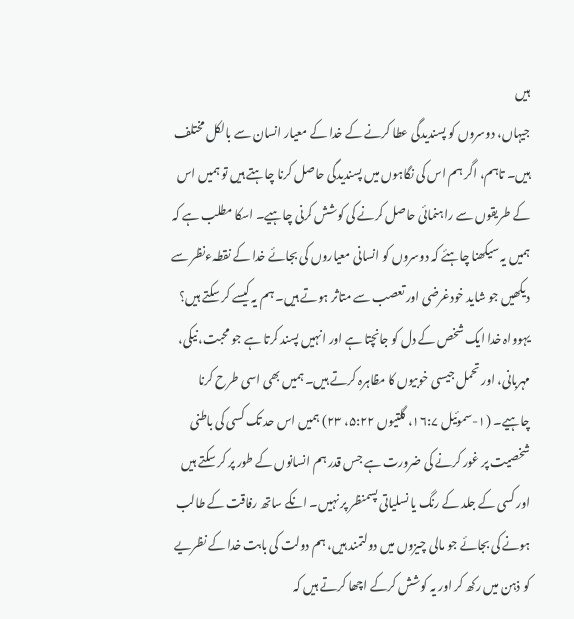ہیں
جیہاں، دوسروں کو پسندیدگی عطا کرنے کے خدا کے معیار انسان سے بالکل مختلف ہیں۔ تاہم، اگر ہم اس کی نگاہوں میں پسندیدگی حاصل کرنا چاہتے ہیں تو ہمیں اس کے طریقوں سے راہنمائی حاصل کرنے کی کوشش کرنی چاہیے۔ اسکا مطلب ہے کہ ہمیں یہ سیکھنا چاہئے کہ دوسروں کو انسانی معیاروں کی بجائے خدا کے نقطہءنظر سے دیکھیں جو شاید خودغرضی اور تعصب سے متاثر ہوتے ہیں۔ ہم یہ کیسے کر سکتے ہیں؟
یہوواہ خدا ایک شخص کے دل کو جانچتا ہے اور انہیں پسند کرتا ہے جو محبت، نیکی، مہربانی، اور تحمل جیسی خوبیوں کا مظاہرہ کرتے ہیں۔ ہمیں بھی اسی طرح کرنا چاہیے۔ (۱-سموئیل ۱۶:۷، گلتیوں ۵:۲۲، ۲۳) ہمیں اس حد تک کسی کی باطنی شخصیت پر غور کرنے کی ضرورت ہے جس قدر ہم انسانوں کے طور پر کر سکتے ہیں اور کسی کے جلد کے رنگ یا نسلیاتی پسمنظر پر نہیں۔ انکے ساتھ رفاقت کے طالب ہونے کی بجائے جو مالی چیزوں میں دولتمند ہیں، ہم دولت کی بابت خدا کے نظریے کو ذہن میں رکھ کر اور یہ کوشش کرکے اچھا کرتے ہیں کہ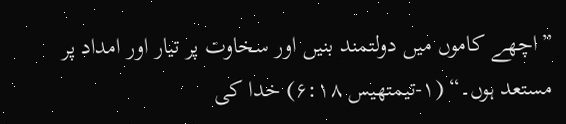”اچھے کاموں میں دولتمند بنیں اور سخاوت پر تیار اور امداد پر مستعد ہوں۔“ (۱-تیمتھیس ۶:۱۸) خدا کی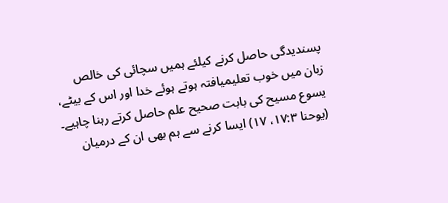پسندیدگی حاصل کرنے کیلئے ہمیں سچائی کی خالص زبان میں خوب تعلیمیافتہ ہوتے ہوئے خدا اور اس کے بیٹے، یسوع مسیح کی بابت صحیح علم حاصل کرتے رہنا چاہیے۔ (یوحنا ۱۷:۳، ۱۷) ایسا کرنے سے ہم بھی ان کے درمیان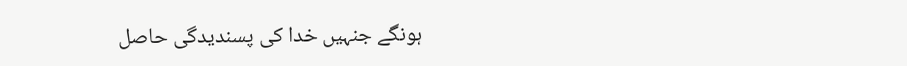ہونگے جنہیں خدا کی پسندیدگی حاصل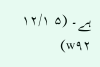ہے۔ (۵ ۱۲/۱ w۹۲)